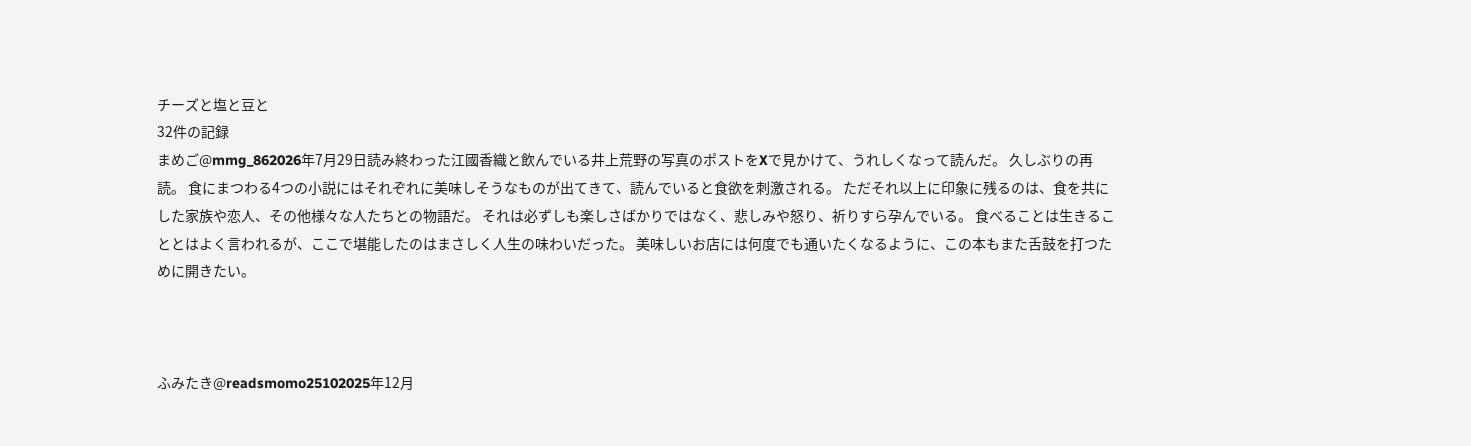チーズと塩と豆と
32件の記録
まめご@mmg_862026年7月29日読み終わった江國香織と飲んでいる井上荒野の写真のポストをXで見かけて、うれしくなって読んだ。 久しぶりの再読。 食にまつわる4つの小説にはそれぞれに美味しそうなものが出てきて、読んでいると食欲を刺激される。 ただそれ以上に印象に残るのは、食を共にした家族や恋人、その他様々な人たちとの物語だ。 それは必ずしも楽しさばかりではなく、悲しみや怒り、祈りすら孕んでいる。 食べることは生きることとはよく言われるが、ここで堪能したのはまさしく人生の味わいだった。 美味しいお店には何度でも通いたくなるように、この本もまた舌鼓を打つために開きたい。



ふみたき@readsmomo25102025年12月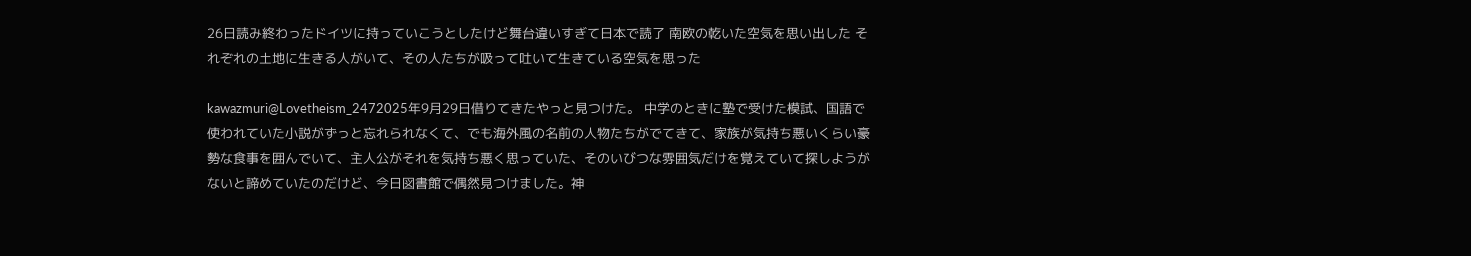26日読み終わったドイツに持っていこうとしたけど舞台違いすぎて日本で読了 南欧の乾いた空気を思い出した それぞれの土地に生きる人がいて、その人たちが吸って吐いて生きている空気を思った

kawazmuri@Lovetheism_2472025年9月29日借りてきたやっと見つけた。 中学のときに塾で受けた模試、国語で使われていた小説がずっと忘れられなくて、でも海外風の名前の人物たちがでてきて、家族が気持ち悪いくらい豪勢な食事を囲んでいて、主人公がそれを気持ち悪く思っていた、そのいびつな雰囲気だけを覚えていて探しようがないと諦めていたのだけど、今日図書館で偶然見つけました。神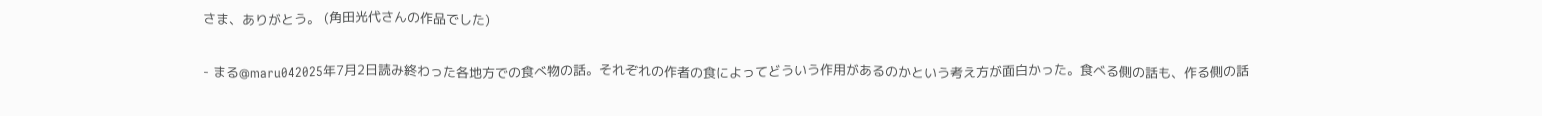さま、ありがとう。 (角田光代さんの作品でした)

- まる@maru042025年7月2日読み終わった各地方での食べ物の話。それぞれの作者の食によってどういう作用があるのかという考え方が面白かった。食べる側の話も、作る側の話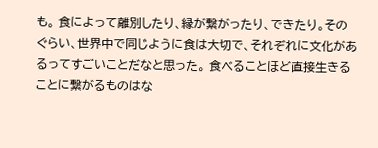も。 食によって離別したり、縁が繋がったり、できたり。そのぐらい、世界中で同じように食は大切で、それぞれに文化があるってすごいことだなと思った。 食べることほど直接生きることに繋がるものはな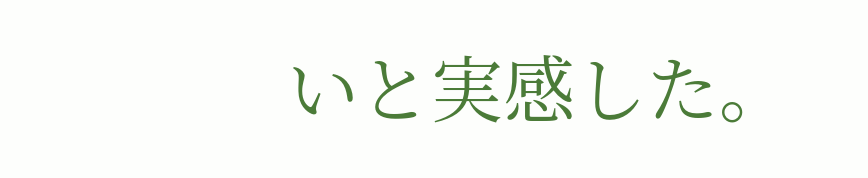いと実感した。